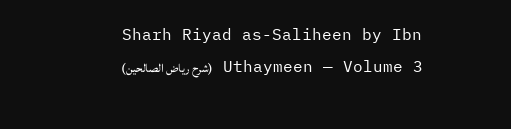Sharh Riyad as-Saliheen by Ibn Uthaymeen — Volume 3 (شرح رياض الصالحين)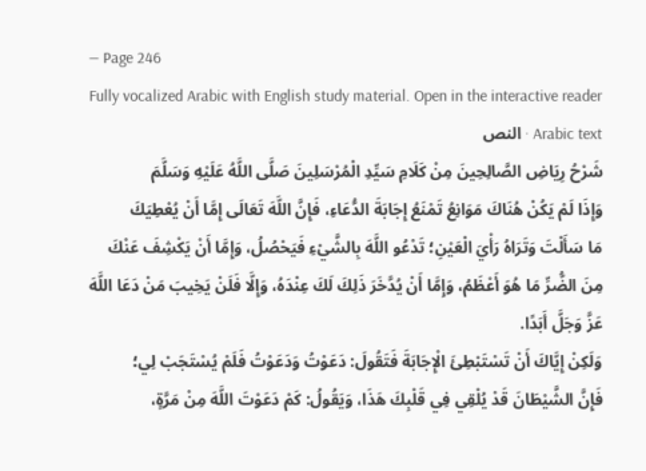— Page 246
Fully vocalized Arabic with English study material. Open in the interactive reader
Arabic text · النص
شَرْحُ رِيَاضِ الصَّالِحِينَ مِنْ كَلَامِ سَيِّدِ الْمُرْسَلِينَ صَلَّى اللَّهُ عَلَيْهِ وَسَلَّمَ
وَإِذَا لَمْ يَكُنْ هُنَاكَ مَوَانِعُ تَمْنَعُ إِجَابَةَ الدُّعَاءِ، فَإِنَّ اللَّهَ تَعَالَى إِمَّا أَنْ يُعْطِيَكَ
مَا سَأَلْتَ وَتَرَاهُ رَأْيَ الْعَيْنِ؛ تَدْعُو اللَّهَ بِالشَّيْءِ فَيَحْصُلُ، وَإِمَّا أَنْ يَكْشِفَ عَنْكَ
مِنَ الضُّرِّ مَا هُوَ أَعْظَمُ، وَإِمَّا أَنْ يُدَّخَرَ ذَلِكَ لَكَ عِنْدَهُ، وَإِلَّا فَلَنْ يَخِيبَ مَنْ دَعَا اللَّهَ
عَزَّ وَجَلَّ أَبَدًا.
وَلَكِنْ إِيَّاكَ أَنْ تَسْتَبْطِئَ الْإِجَابَةَ فَتَقُولَ: دَعَوْتُ وَدَعَوْتُ فَلَمْ يُسْتَجَبْ لِي؛
فَإِنَّ الشَّيْطَانَ قَدْ يُلْقِي فِي قَلْبِكَ هَذَا، وَيَقُولُ: كَمْ دَعَوْتَ اللَّهَ مِنْ مَرَّةٍ،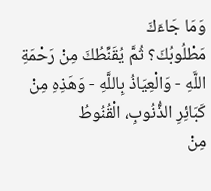وَمَا جَاءَكَ
مَطْلُوبُكَ؟ ثُمَّ يُقَنِّطُكَ مِنْ رَحْمَةِ اللَّهِ - وَالْعِيَاذُ بِاللَّهِ - وَهَذِهِ مِنْ كَبَائِرِ الذُّنُوبِ، الْقُنُوطُ
مِنْ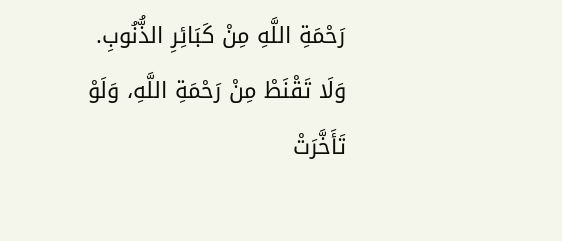رَحْمَةِ اللَّهِ مِنْ كَبَائِرِ الذُّنُوبِ.
وَلَا تَقْنَطْ مِنْ رَحْمَةِ اللَّهِ، وَلَوْ تَأَخَّرَتْ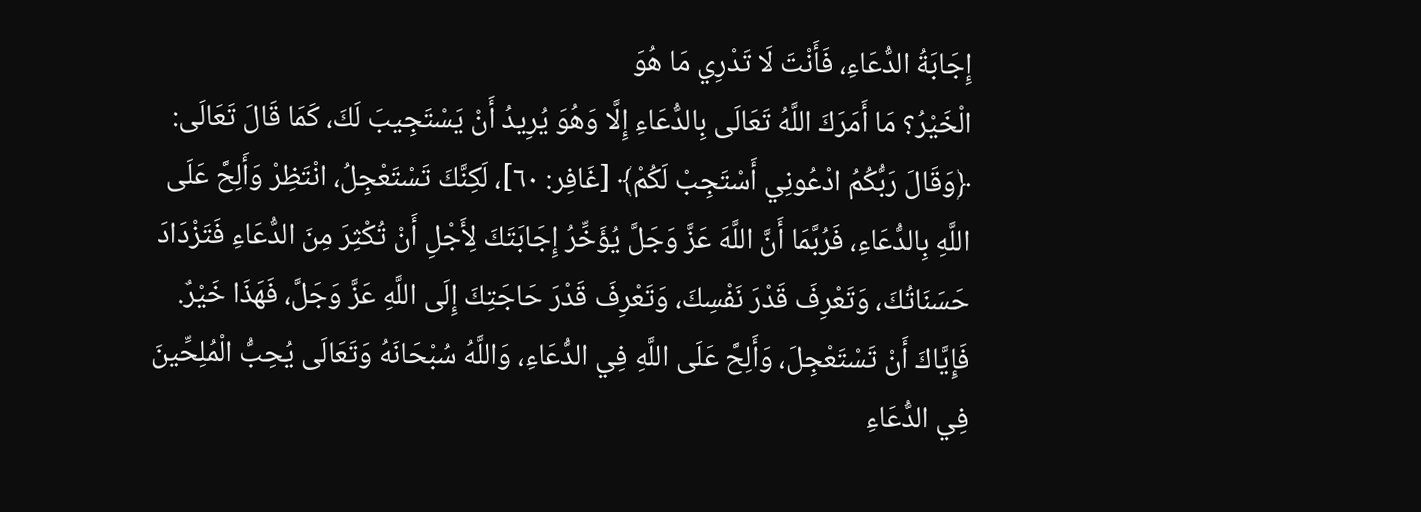إِجَابَةُ الدُّعَاءِ، فَأَنْتَ لَا تَدْرِي مَا هُوَ
الْخَيْرُ؟ مَا أَمَرَكَ اللَّهُ تَعَالَى بِالدُّعَاءِ إِلَّا وَهُوَ يُرِيدُ أَنْ يَسْتَجِيبَ لَكَ، كَمَا قَالَ تَعَالَى:
﴿وَقَالَ رَبُّكُمُ ادْعُونِي أَسْتَجِبْ لَكُمْ﴾ [غَافِر: ٦٠]، لَكِنَّكَ تَسْتَعْجِلُ، انْتَظِرْ وَأَلِحَّ عَلَى
اللَّهِ بِالدُّعَاءِ، فَرُبَّمَا أَنَّ اللَّهَ عَزَّ وَجَلَّ يُؤَخِّرُ إِجَابَتَكَ لِأَجْلِ أَنْ تُكْثِرَ مِنَ الدُّعَاءِ فَتَزْدَادَ
حَسَنَاتُكَ، وَتَعْرِفَ قَدْرَ نَفْسِكَ، وَتَعْرِفَ قَدْرَ حَاجَتِكَ إِلَى اللَّهِ عَزَّ وَجَلَّ، فَهَذَا خَيْرٌ.
فَإِيَّاكَ أَنْ تَسْتَعْجِلَ، وَأَلِحَّ عَلَى اللَّهِ فِي الدُّعَاءِ، وَاللَّهُ سُبْحَانَهُ وَتَعَالَى يُحِبُّ الْمُلِحِّينَ
فِي الدُّعَاءِ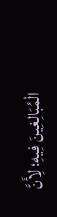الْمُبَالِغِينَ فِيهِ؛ لِأَنَّ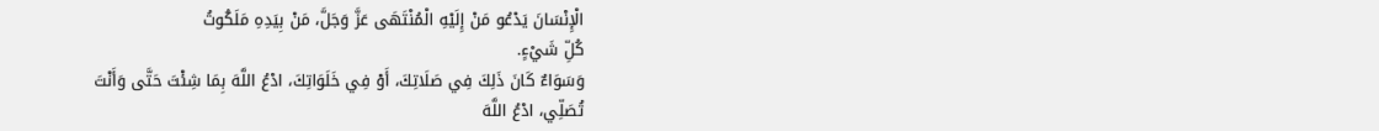الْإِنْسَانَ يَدْعُو مَنْ إِلَيْهِ الْمُنْتَهَى عَزَّ وَجَلَّ، مَنْ بِيَدِهِ مَلَكُوتُ
كُلِّ شَيْءٍ.
وَسَوَاءٌ كَانَ ذَلِكَ فِي صَلَاتِكَ، أَوْ فِي خَلَوَاتِكَ، ادْعُ اللَّهَ بِمَا شِئْتَ حَتَّى وَأَنْتَ
تُصَلِّي، ادْعُ اللَّهَ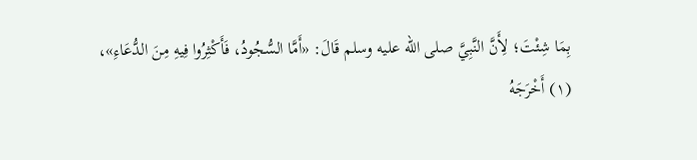بِمَا شِئْتَ؛ لِأَنَّ النَّبِيَّ صلى الله عليه وسلم قَالَ: «أَمَّا السُّجُودُ، فَأَكْثِرُوا فِيهِ مِنَ الدُّعَاءِ»،
(١) أَخْرَجَهُ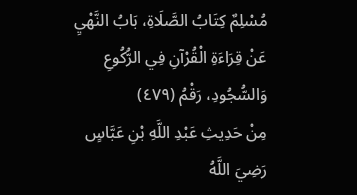مُسْلِمٌ كِتَابُ الصَّلَاةِ، بَابُ النَّهْيِ عَنْ قِرَاءَةِ الْقُرْآنِ فِي الرُّكُوعِ وَالسُّجُودِ، رَقْمُ (٤٧٩)
مِنْ حَدِيثِ عَبْدِ اللَّهِ بْنِ عَبَّاسٍ رَضِيَ اللَّهُ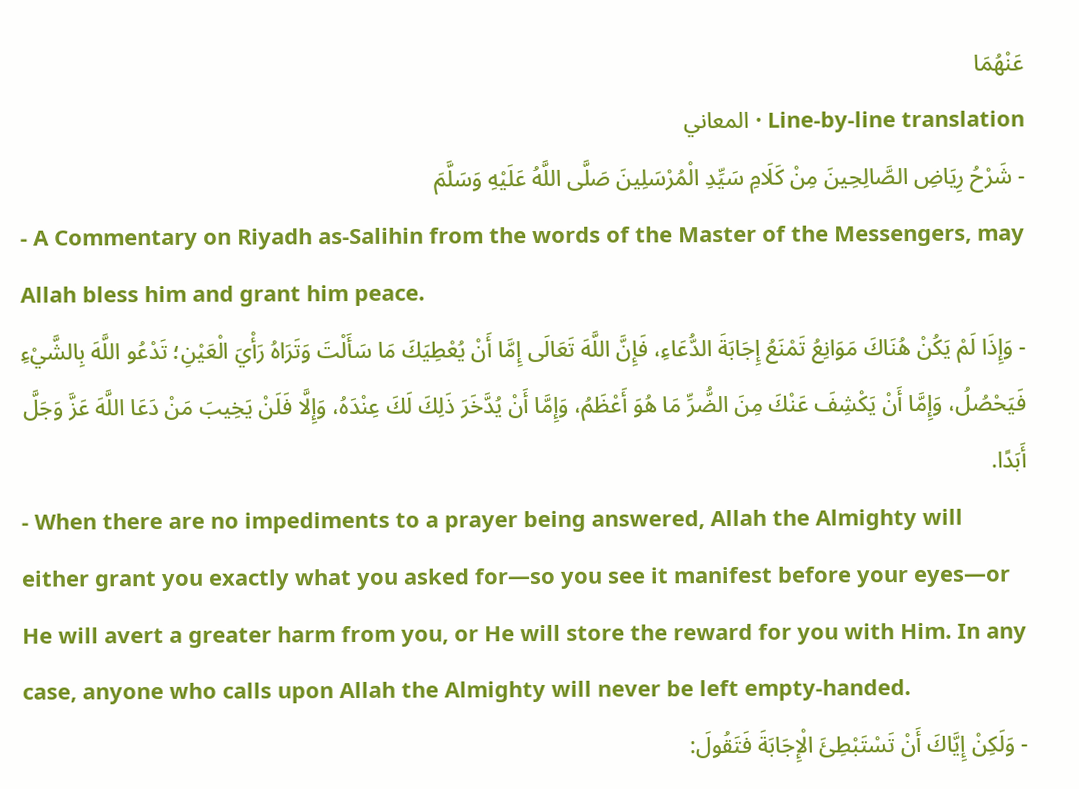عَنْهُمَا
Line-by-line translation · المعاني
- شَرْحُ رِيَاضِ الصَّالِحِينَ مِنْ كَلَامِ سَيِّدِ الْمُرْسَلِينَ صَلَّى اللَّهُ عَلَيْهِ وَسَلَّمَ
- A Commentary on Riyadh as-Salihin from the words of the Master of the Messengers, may Allah bless him and grant him peace.
- وَإِذَا لَمْ يَكُنْ هُنَاكَ مَوَانِعُ تَمْنَعُ إِجَابَةَ الدُّعَاءِ، فَإِنَّ اللَّهَ تَعَالَى إِمَّا أَنْ يُعْطِيَكَ مَا سَأَلْتَ وَتَرَاهُ رَأْيَ الْعَيْنِ؛ تَدْعُو اللَّهَ بِالشَّيْءِ فَيَحْصُلُ، وَإِمَّا أَنْ يَكْشِفَ عَنْكَ مِنَ الضُّرِّ مَا هُوَ أَعْظَمُ، وَإِمَّا أَنْ يُدَّخَرَ ذَلِكَ لَكَ عِنْدَهُ، وَإِلَّا فَلَنْ يَخِيبَ مَنْ دَعَا اللَّهَ عَزَّ وَجَلَّ أَبَدًا.
- When there are no impediments to a prayer being answered, Allah the Almighty will either grant you exactly what you asked for—so you see it manifest before your eyes—or He will avert a greater harm from you, or He will store the reward for you with Him. In any case, anyone who calls upon Allah the Almighty will never be left empty-handed.
- وَلَكِنْ إِيَّاكَ أَنْ تَسْتَبْطِئَ الْإِجَابَةَ فَتَقُولَ: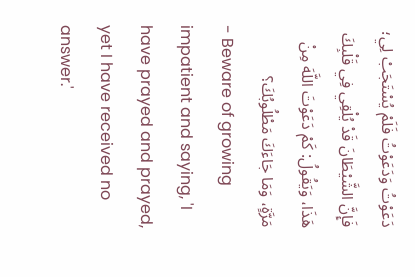دَعَوْتُ وَدَعَوْتُ فَلَمْ يُسْتَجَبْ لِي؛ فَإِنَّ الشَّيْطَانَ قَدْ يُلْقِي فِي قَلْبِكَ هَذَا، وَيَقُولُ: كَمْ دَعَوْتَ اللَّهَ مِنْ مَرَّةٍ، وَمَا جَاءَكَ مَطْلُوبُكَ؟
- Beware of growing impatient and saying, 'I have prayed and prayed, yet I have received no answer.'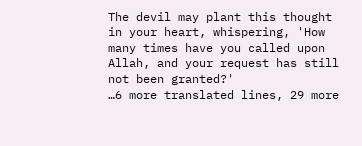The devil may plant this thought in your heart, whispering, 'How many times have you called upon Allah, and your request has still not been granted?'
…6 more translated lines, 29 more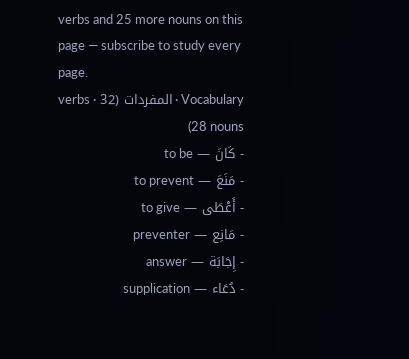verbs and 25 more nouns on this page — subscribe to study every page.
Vocabulary · المفردات (32 verbs · 28 nouns)
- كَانَ — to be
- مَنَعَ — to prevent
- أَعْطَى — to give
- مَانِع — preventer
- إِجَابَة — answer
- دُعَاء — supplication